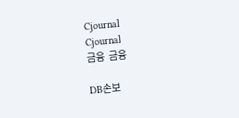Cjournal
Cjournal
금융  금융

DB손보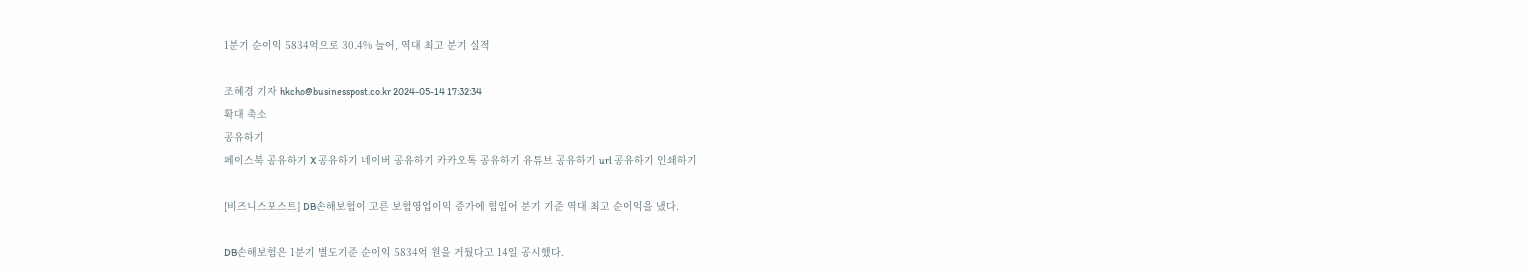1분기 순이익 5834억으로 30.4% 늘어, 역대 최고 분기 실적

조혜경 기자 hkcho@businesspost.co.kr 2024-05-14 17:32:34
확대 축소
공유하기
페이스북 공유하기 X 공유하기 네이버 공유하기 카카오톡 공유하기 유튜브 공유하기 url 공유하기 인쇄하기

[비즈니스포스트] DB손해보험이 고른 보험영업이익 증가에 힘입어 분기 기준 역대 최고 순이익을 냈다.

DB손해보험은 1분기 별도기준 순이익 5834억 원을 거뒀다고 14일 공시했다.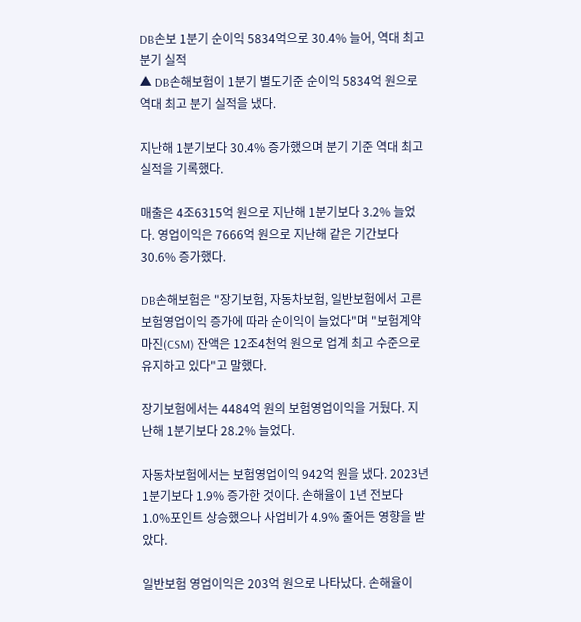DB손보 1분기 순이익 5834억으로 30.4% 늘어, 역대 최고 분기 실적
▲ DB손해보험이 1분기 별도기준 순이익 5834억 원으로 역대 최고 분기 실적을 냈다.

지난해 1분기보다 30.4% 증가했으며 분기 기준 역대 최고 실적을 기록했다.

매출은 4조6315억 원으로 지난해 1분기보다 3.2% 늘었다. 영업이익은 7666억 원으로 지난해 같은 기간보다 30.6% 증가했다.

DB손해보험은 "장기보험, 자동차보험, 일반보험에서 고른 보험영업이익 증가에 따라 순이익이 늘었다"며 "보험계약마진(CSM) 잔액은 12조4천억 원으로 업계 최고 수준으로 유지하고 있다"고 말했다.

장기보험에서는 4484억 원의 보험영업이익을 거뒀다. 지난해 1분기보다 28.2% 늘었다.

자동차보험에서는 보험영업이익 942억 원을 냈다. 2023년 1분기보다 1.9% 증가한 것이다. 손해율이 1년 전보다 1.0%포인트 상승했으나 사업비가 4.9% 줄어든 영향을 받았다.

일반보험 영업이익은 203억 원으로 나타났다. 손해율이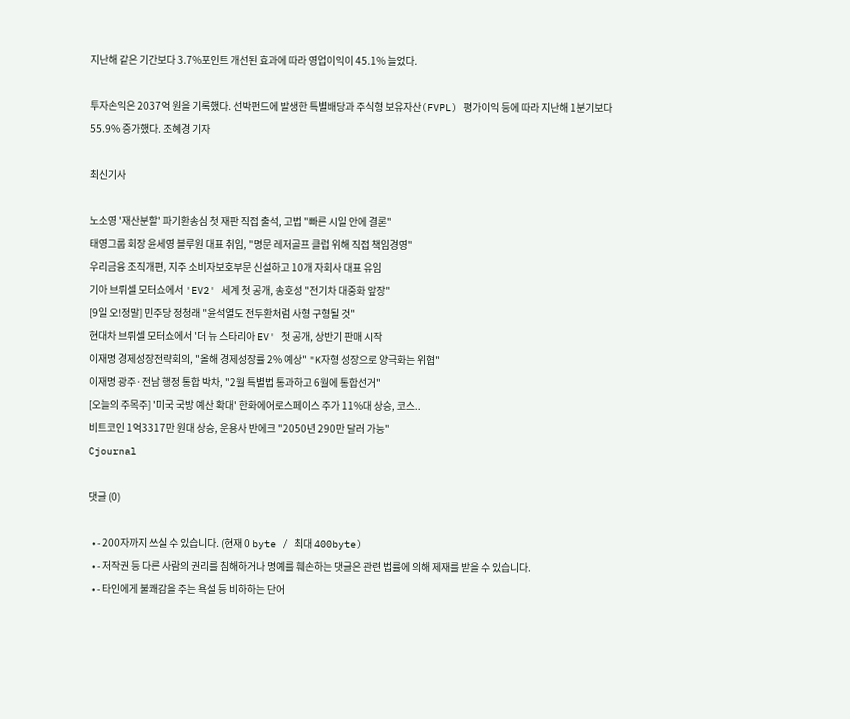지난해 같은 기간보다 3.7%포인트 개선된 효과에 따라 영업이익이 45.1% 늘었다.

투자손익은 2037억 원을 기록했다. 선박펀드에 발생한 특별배당과 주식형 보유자산(FVPL) 평가이익 등에 따라 지난해 1분기보다 55.9% 증가했다. 조혜경 기자

최신기사

노소영 '재산분할' 파기환송심 첫 재판 직접 출석, 고법 "빠른 시일 안에 결론"
태영그룹 회장 윤세영 블루원 대표 취임, "명문 레저골프 클럽 위해 직접 책임경영"
우리금융 조직개편, 지주 소비자보호부문 신설하고 10개 자회사 대표 유임
기아 브뤼셀 모터쇼에서 'EV2' 세계 첫 공개, 송호성 "전기차 대중화 앞장"
[9일 오!정말] 민주당 정청래 "윤석열도 전두환처럼 사형 구형될 것"
현대차 브뤼셀 모터쇼에서 '더 뉴 스타리아 EV' 첫 공개, 상반기 판매 시작
이재명 경제성장전략회의, "올해 경제성장률 2% 예상" "K자형 성장으로 양극화는 위협"
이재명 광주·전남 행정 통합 박차, "2월 특별법 통과하고 6월에 통합선거"
[오늘의 주목주] '미국 국방 예산 확대' 한화에어로스페이스 주가 11%대 상승, 코스..
비트코인 1억3317만 원대 상승, 운용사 반에크 "2050년 290만 달러 가능"
Cjournal

댓글 (0)

  • - 200자까지 쓰실 수 있습니다. (현재 0 byte / 최대 400byte)
  • - 저작권 등 다른 사람의 권리를 침해하거나 명예를 훼손하는 댓글은 관련 법률에 의해 제재를 받을 수 있습니다.
  • - 타인에게 불쾌감을 주는 욕설 등 비하하는 단어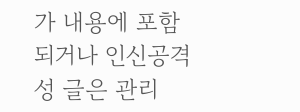가 내용에 포함되거나 인신공격성 글은 관리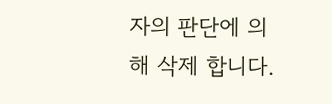자의 판단에 의해 삭제 합니다.